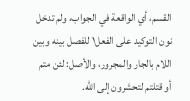القسم، أي الواقعة في الجواب، ولم تدخل نون التوكيد على الفعل١ للفصل بينه وبين اللام بالجار والمجرور، والأصل: لئن متم أو قتلتم لتحشرون إلى الله.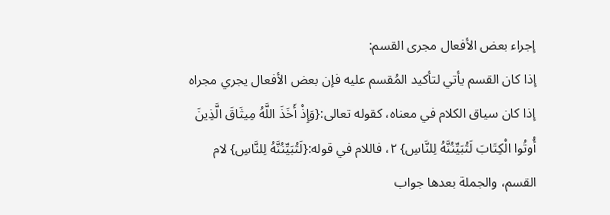إجراء بعض الأفعال مجرى القسم:
إذا كان القسم يأتي لتأكيد المُقسم عليه فإن بعض الأفعال يجري مجراه إذا كان سياق الكلام في معناه، كقوله تعالى:{وَإِذْ أَخَذَ اللَّهُ مِيثَاقَ الَّذِينَ أُوتُوا الْكِتَابَ لَتُبَيِّنُنَّهُ لِلنَّاسِ} ٢، فاللام في قوله:{لَتُبَيِّنُنَّهُ لِلنَّاسِ} لام القسم، والجملة بعدها جواب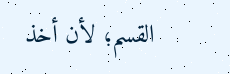القسم؛ لأن أخذ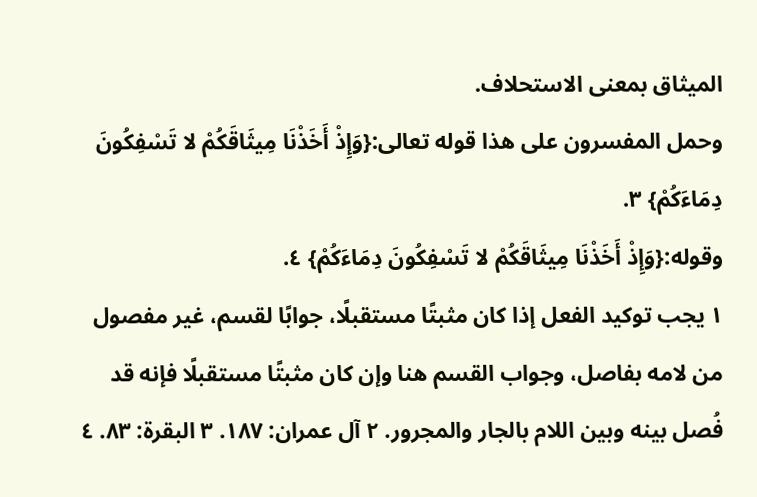الميثاق بمعنى الاستحلاف.
وحمل المفسرون على هذا قوله تعالى:{وَإِذْ أَخَذْنَا مِيثَاقَكُمْ لا تَسْفِكُونَ دِمَاءَكُمْ} ٣.
وقوله:{وَإِذْ أَخَذْنَا مِيثَاقَكُمْ لا تَسْفِكُونَ دِمَاءَكُمْ} ٤.
١ يجب توكيد الفعل إذا كان مثبتًا مستقبلًا، جوابًا لقسم، غير مفصول من لامه بفاصل، وجواب القسم هنا وإن كان مثبتًا مستقبلًا فإنه قد فُصل بينه وبين اللام بالجار والمجرور. ٢ آل عمران: ١٨٧. ٣ البقرة: ٨٣. ٤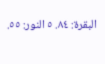البقرة: ٨٤. ٥ النور: ٥٥.